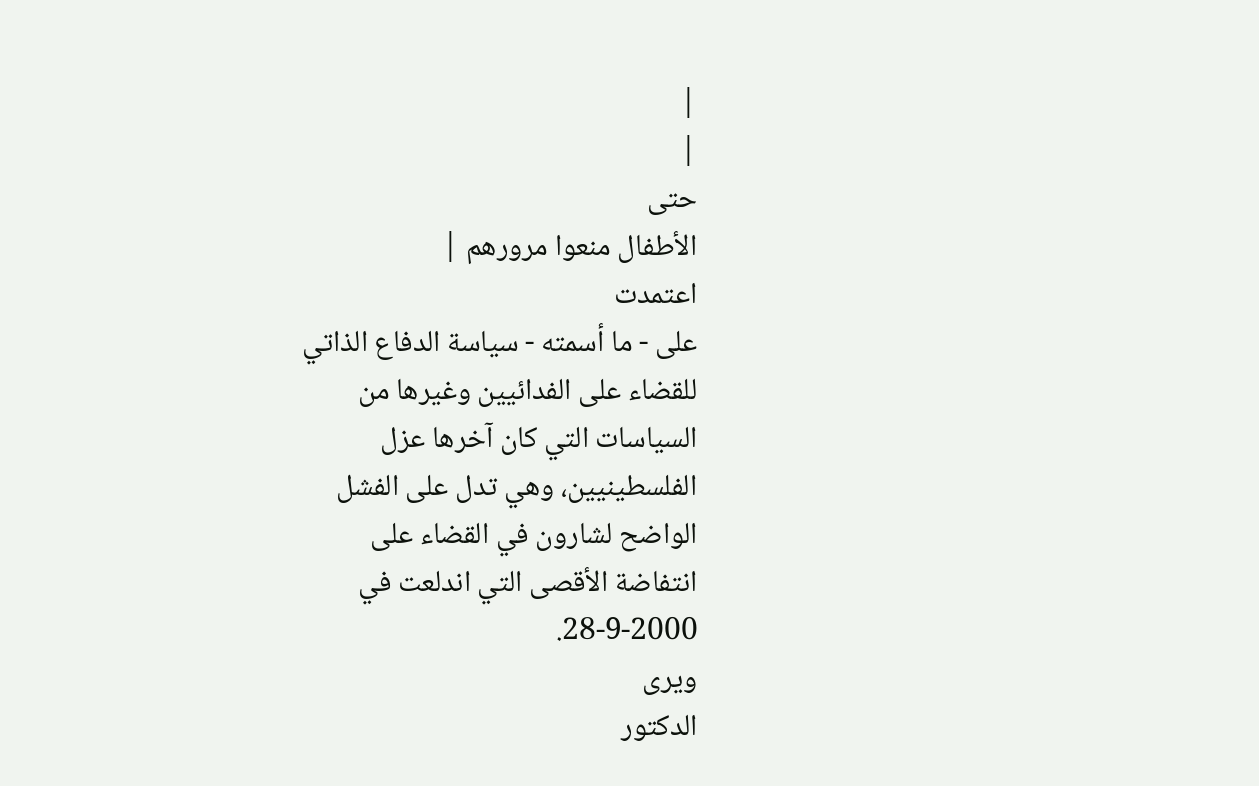|
|
حتى
الأطفال منعوا مرورهم |
اعتمدت
على - ما أسمته - سياسة الدفاع الذاتي
للقضاء على الفدائيين وغيرها من
السياسات التي كان آخرها عزل
الفلسطينيين، وهي تدل على الفشل
الواضح لشارون في القضاء على
انتفاضة الأقصى التي اندلعت في
28-9-2000.
ويرى
الدكتور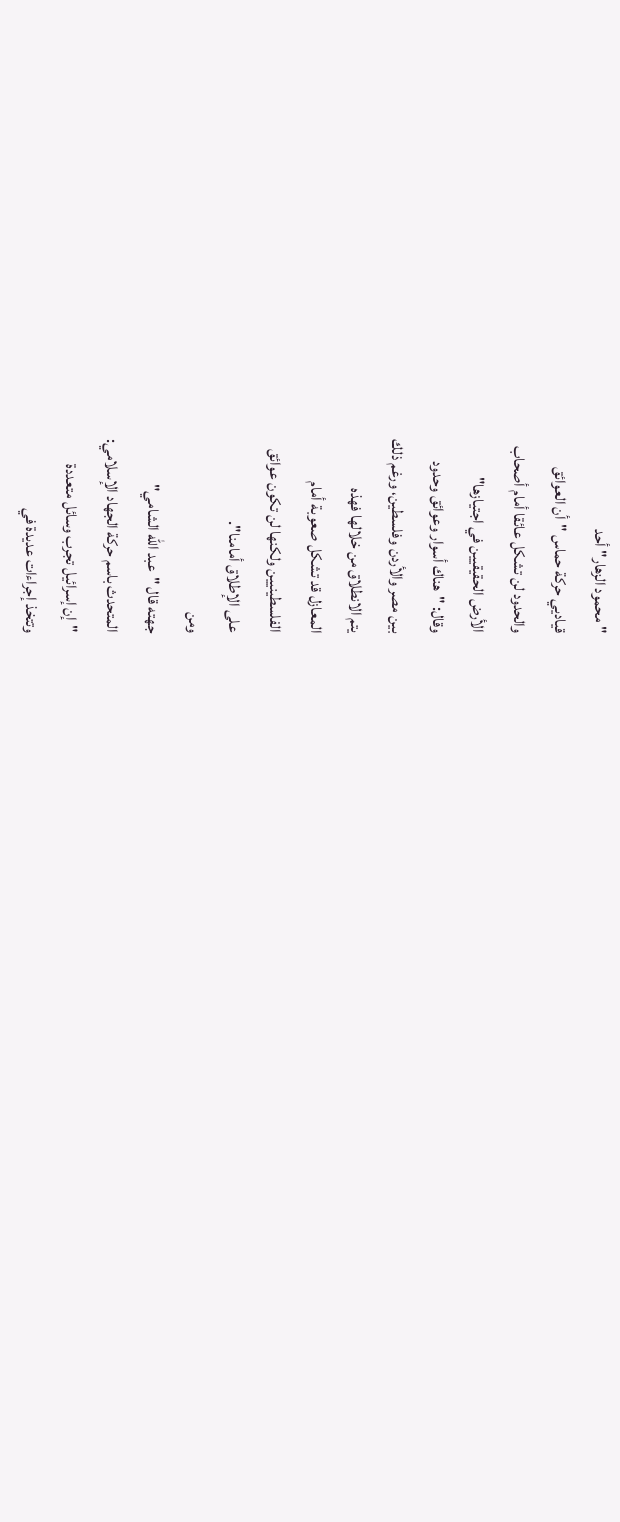"محمود الزهار" أحد
قياديي حركة حماس "أن العوائق
والحدود لن تشكل عائقا أمام أصحاب
الأرض الحقيقيين في اجتيازها"
وقال: "هناك أسوار وعوائق وحدود
بين مصر والأردن وفلسطين، ورغم ذلك
يتم الانطلاق من خلالها فهذه
المعازل قد تشكل صعوبة أمام
الفلسطينيين ولكنها لن تكون عوائق
على الإطلاق أمامنا".
ومن
جهته قال "عبد الله الشامي"
المتحدث باسم حركة الجهاد الإسلامي:
"إن إسرائيل تجرب وسائل متعددة
وتتخذ إجراءات عديدة في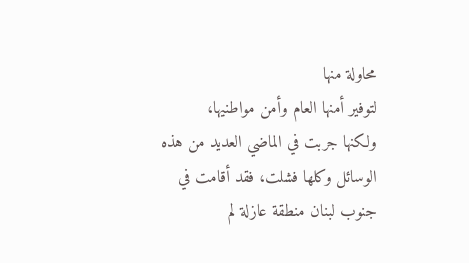محاولة منها
لتوفير أمنها العام وأمن مواطنيها،
ولكنها جربت في الماضي العديد من هذه
الوسائل وكلها فشلت، فقد أقامت في
جنوب لبنان منطقة عازلة لم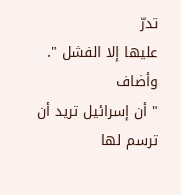تدرّ
عليها إلا الفشل ".
وأضاف
" أن إسرائيل تريد أن ترسم لها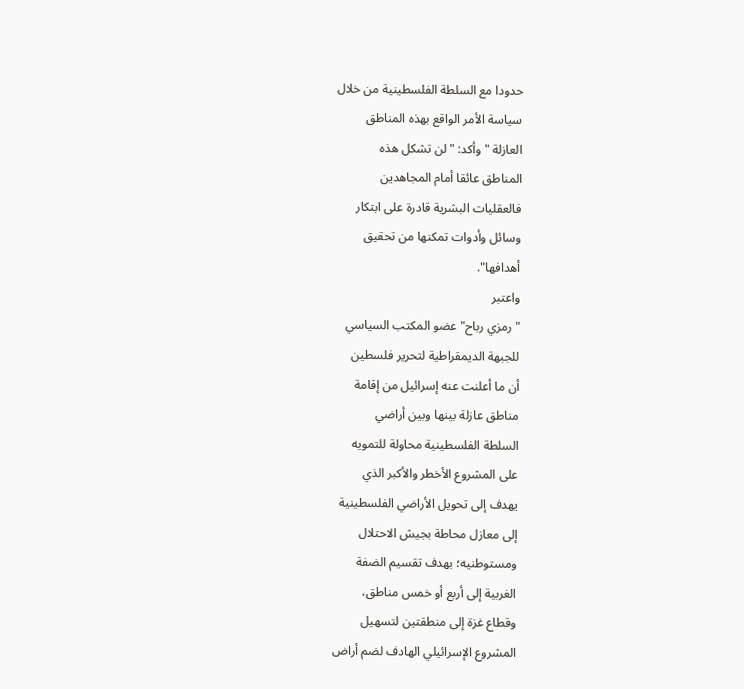حدودا مع السلطة الفلسطينية من خلال
سياسة الأمر الواقع بهذه المناطق
العازلة " وأكد: " لن تشكل هذه
المناطق عائقا أمام المجاهدين
فالعقليات البشرية قادرة على ابتكار
وسائل وأدوات تمكنها من تحقيق
أهدافها".
واعتبر
"رمزي رباح" عضو المكتب السياسي
للجبهة الديمقراطية لتحرير فلسطين
أن ما أعلنت عنه إسرائيل من إقامة
مناطق عازلة بينها وبين أراضي
السلطة الفلسطينية محاولة للتمويه
على المشروع الأخطر والأكبر الذي
يهدف إلى تحويل الأراضي الفلسطينية
إلى معازل محاطة بجيش الاحتلال
ومستوطنيه؛ بهدف تقسيم الضفة
الغربية إلى أربع أو خمس مناطق،
وقطاع غزة إلى منطقتين لتسهيل
المشروع الإسرائيلي الهادف لضم أراض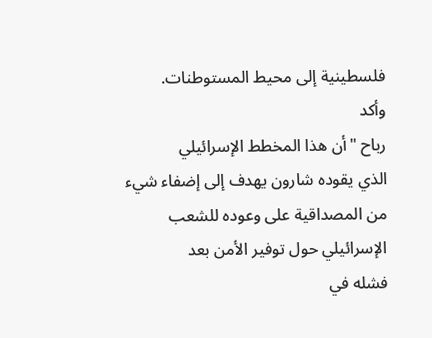فلسطينية إلى محيط المستوطنات.
وأكد
رباح "أن هذا المخطط الإسرائيلي
الذي يقوده شارون يهدف إلى إضفاء شيء
من المصداقية على وعوده للشعب
الإسرائيلي حول توفير الأمن بعد
فشله في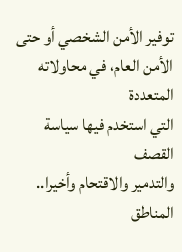توفير الأمن الشخصي أو حتى
الأمن العام، في محاولاته المتعددة
التي استخدم فيها سياسة القصف
والتدمير والاقتحام وأخيرا..
المناطق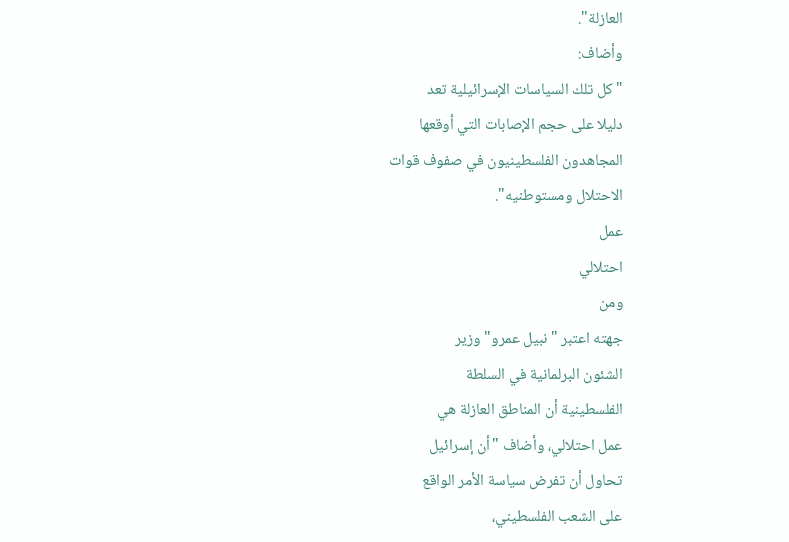العازلة".
وأضاف:
"كل تلك السياسات الإسرائيلية تعد
دليلا على حجم الإصابات التي أوقعها
المجاهدون الفلسطينيون في صفوف قوات
الاحتلال ومستوطنيه".
عمل
احتلالي
ومن
جهته اعتبر "نبيل عمرو" وزير
الشئون البرلمانية في السلطة
الفلسطينية أن المناطق العازلة هي
عمل احتلالي، وأضاف "أن إسرائيل
تحاول أن تفرض سياسة الأمر الواقع
على الشعب الفلسطيني،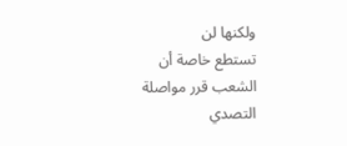ولكنها لن
تستطع خاصة أن الشعب قرر مواصلة
التصدي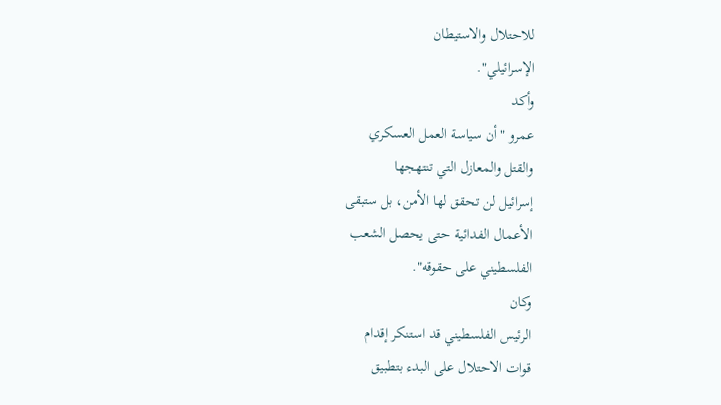للاحتلال والاستيطان
الإسرائيلي".
وأكد
عمرو "أن سياسة العمل العسكري
والقتل والمعازل التي تنتهجها
إسرائيل لن تحقق لها الأمن، بل ستبقى
الأعمال الفدائية حتى يحصل الشعب
الفلسطيني على حقوقه".
وكان
الرئيس الفلسطيني قد استنكر إقدام
قوات الاحتلال على البدء بتطبيق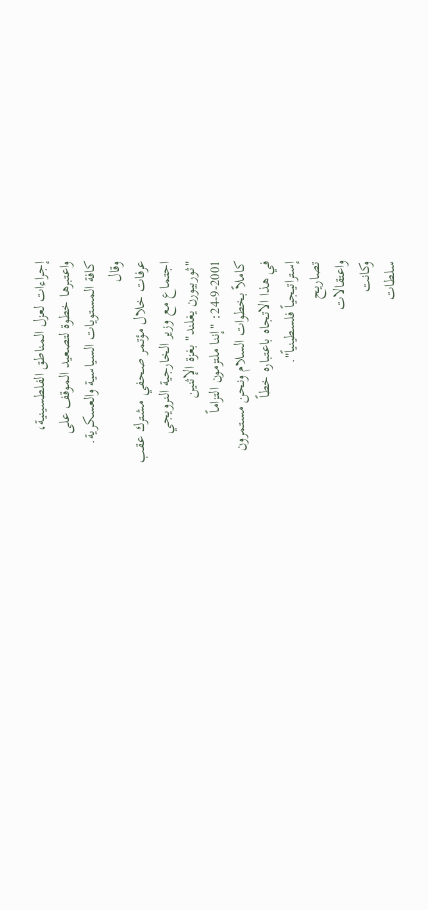إجراءات لعزل المناطق الفلطسينية،
واعتبرها خطوة لتصعيد الموقف على
كافة المستويات السياسية والعسكرية.
وقال
عرفات خلال مؤتمر صحفي مشترك عقب
اجتماع مع وزير الخارجية النرويجي
"ثوربيورن يغلند" بغزة الإثنين
24-9-2001: "إننا ملتزمون التزاماً
كاملاً بخطوات السلام ونحن مستمرون
في هذا الاتجاه باعتباره خطاً
إستراتيجياً فلسطينياً".
تصاريح
واعتقالات
وكانت
سلطات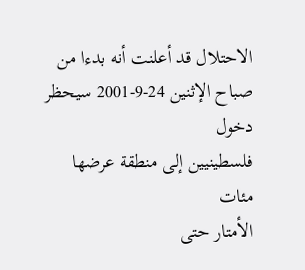الاحتلال قد أعلنت أنه بدءا من
صباح الإثنين 24-9-2001 سيحظر دخول
فلسطينيين إلى منطقة عرضها مئات
الأمتار حتى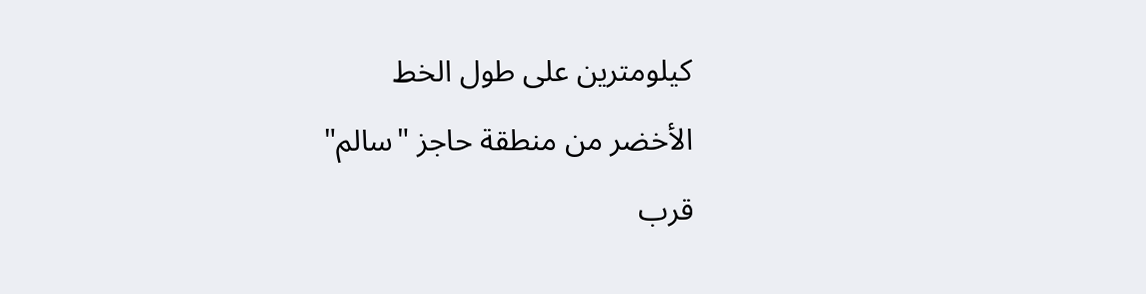كيلومترين على طول الخط
الأخضر من منطقة حاجز "سالم"
قرب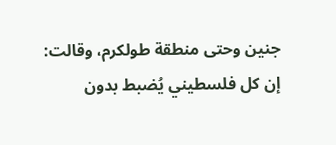جنين وحتى منطقة طولكرم، وقالت:
إن كل فلسطيني يُضبط بدون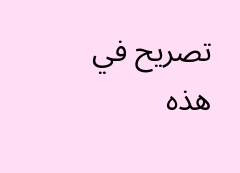تصريح في
هذه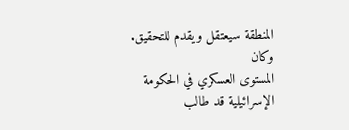المنطقة سيعتقل ويقدم للتحقيق.
وكان
المستوى العسكري في الحكومة
الإسرائيلية قد طالب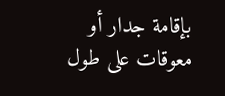بإقامة جدار أو
معوقات على طول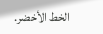الخط الأخضر.